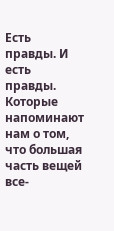Есть правды. И есть правды. Которые напоминают нам о том, что большая часть вещей все-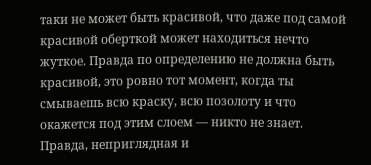таки не может быть красивой, что даже под самой красивой оберткой может находиться нечто жуткое. Правда по определению не должна быть красивой, это ровно тот момент, когда ты смываешь всю краску, всю позолоту и что окажется под этим слоем — никто не знает. Правда, неприглядная и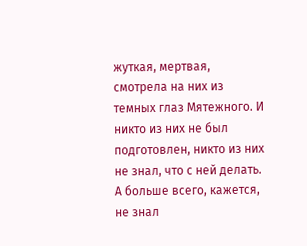жуткая, мертвая, смотрела на них из темных глаз Мятежного. И никто из них не был подготовлен, никто из них не знал, что с ней делать. А больше всего, кажется, не знал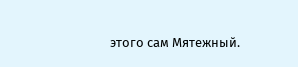этого сам Мятежный.